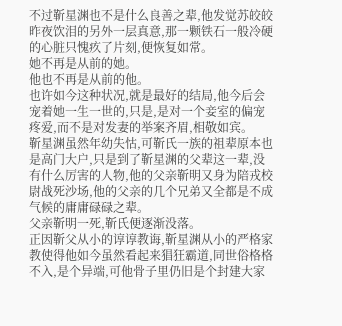不过靳星渊也不是什么良善之辈,他发觉苏皎皎昨夜饮泪的另外一层真意,那一颗铁石一般冷硬的心脏只愧疚了片刻,便恢复如常。
她不再是从前的她。
他也不再是从前的他。
也许如今这种状况,就是最好的结局,他今后会宠着她一生一世的,只是,是对一个妾室的偏宠疼爱,而不是对发妻的举案齐眉,相敬如宾。
靳星渊虽然年幼失怙,可靳氏一族的祖辈原本也是高门大户,只是到了靳星渊的父辈这一辈,没有什么厉害的人物,他的父亲靳明又身为陪戎校尉战死沙场,他的父亲的几个兄弟又全都是不成气候的庸庸碌碌之辈。
父亲靳明一死,靳氏便逐渐没落。
正因靳父从小的谆谆教诲,靳星渊从小的严格家教使得他如今虽然看起来猖狂霸道,同世俗格格不入,是个异端,可他骨子里仍旧是个封建大家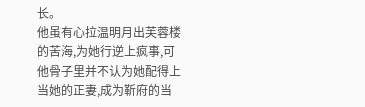长。
他虽有心拉温明月出芙蓉楼的苦海,为她行逆上疯事,可他骨子里并不认为她配得上当她的正妻,成为靳府的当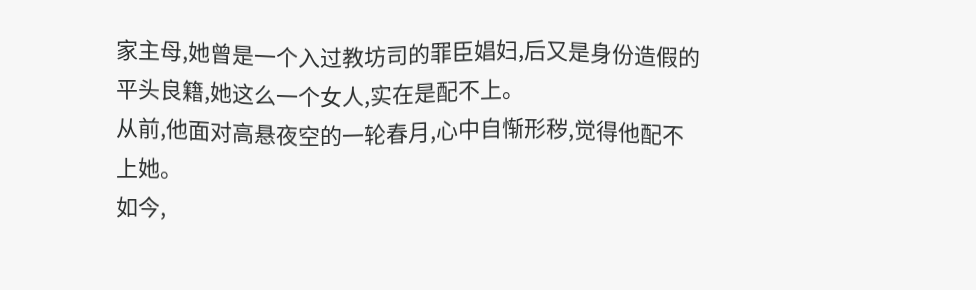家主母,她曾是一个入过教坊司的罪臣娼妇,后又是身份造假的平头良籍,她这么一个女人,实在是配不上。
从前,他面对高悬夜空的一轮春月,心中自惭形秽,觉得他配不上她。
如今,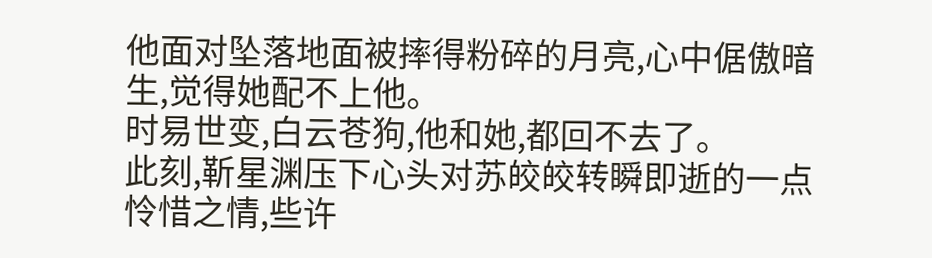他面对坠落地面被摔得粉碎的月亮,心中倨傲暗生,觉得她配不上他。
时易世变,白云苍狗,他和她,都回不去了。
此刻,靳星渊压下心头对苏皎皎转瞬即逝的一点怜惜之情,些许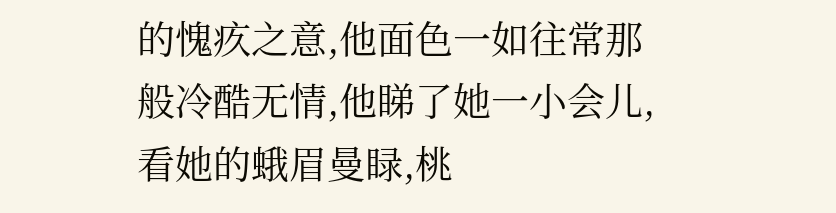的愧疚之意,他面色一如往常那般冷酷无情,他睇了她一小会儿,看她的蛾眉曼睩,桃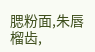腮粉面,朱唇榴齿,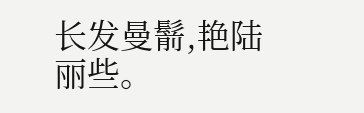长发曼鬋,艳陆丽些。